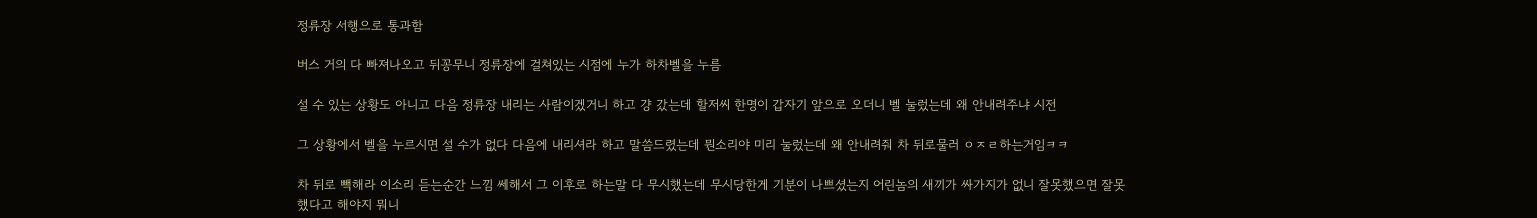정류장 서행으로 통과함

버스 거의 다 빠져나오고 뒤꽁무니 정류장에 걸쳐있는 시점에 누가 하차벨을 누름

설 수 있는 상황도 아니고 다음 정류장 내리는 사람이겠거니 하고 걍 갔는데 할저씨 한명이 갑자기 앞으로 오더니 벨 눌렀는데 왜 안내려주냐 시전

그 상황에서 벨을 누르시면 설 수가 없다 다음에 내리셔라 하고 말씀드렸는데 뭔소리야 미리 눌렀는데 왜 안내려줘 차 뒤로물러 ㅇㅈㄹ하는거임ㅋㅋ

차 뒤로 빽해라 이소리 듣는순간 느낌 쎄해서 그 이후로 하는말 다 무시했는데 무시당한게 기분이 나쁘셨는지 어린놈의 새끼가 싸가지가 없니 잘못했으면 잘못했다고 해야지 뭐니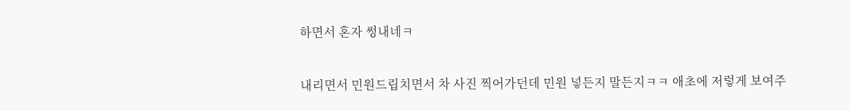하면서 혼자 썽내네ㅋ

내리면서 민원드립치면서 차 사진 찍어가던데 민원 넣든지 말든지ㅋㅋ 애초에 저렇게 보여주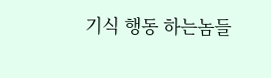기식 행동 하는놈들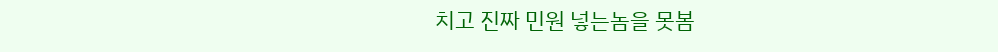치고 진짜 민원 넣는놈을 못봄